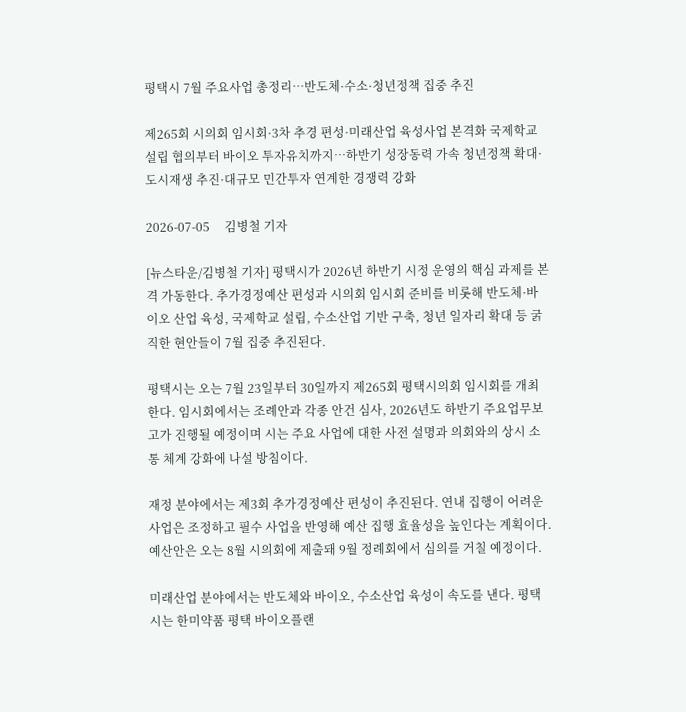평택시 7월 주요사업 총정리…반도체·수소·청년정책 집중 추진

제265회 시의회 임시회·3차 추경 편성·미래산업 육성사업 본격화 국제학교 설립 협의부터 바이오 투자유치까지…하반기 성장동력 가속 청년정책 확대·도시재생 추진·대규모 민간투자 연계한 경쟁력 강화

2026-07-05     김병철 기자

[뉴스타운/김병철 기자] 평택시가 2026년 하반기 시정 운영의 핵심 과제를 본격 가동한다. 추가경정예산 편성과 시의회 임시회 준비를 비롯해 반도체·바이오 산업 육성, 국제학교 설립, 수소산업 기반 구축, 청년 일자리 확대 등 굵직한 현안들이 7월 집중 추진된다.

평택시는 오는 7월 23일부터 30일까지 제265회 평택시의회 임시회를 개최한다. 임시회에서는 조례안과 각종 안건 심사, 2026년도 하반기 주요업무보고가 진행될 예정이며 시는 주요 사업에 대한 사전 설명과 의회와의 상시 소통 체계 강화에 나설 방침이다.

재정 분야에서는 제3회 추가경정예산 편성이 추진된다. 연내 집행이 어려운 사업은 조정하고 필수 사업을 반영해 예산 집행 효율성을 높인다는 계획이다. 예산안은 오는 8월 시의회에 제출돼 9월 정례회에서 심의를 거칠 예정이다.

미래산업 분야에서는 반도체와 바이오, 수소산업 육성이 속도를 낸다. 평택시는 한미약품 평택 바이오플랜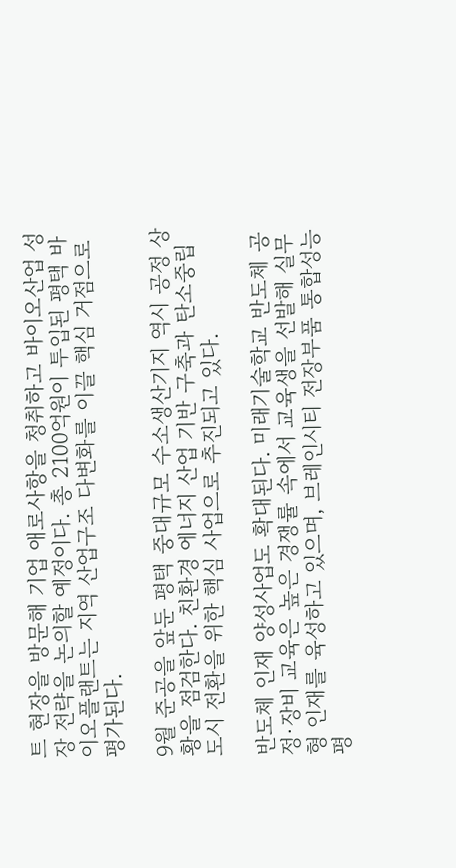트 현장을 방문해 기업 애로사항을 청취하고 바이오산업 성장 전략을 논의할 예정이다. 총 2100억원이 투입된 평택 바이오플랜트는 지역 산업구조 다변화를 이끌 핵심 거점으로 평가된다.

9월 준공을 앞둔 평택 중대규모 수소생산기지 역시 공정 상황을 점검한다. 친환경 에너지 산업 기반 구축과 탄소중립 도시 전환을 위한 핵심 사업으로 추진되고 있다.

반도체 인재 양성사업도 확대된다. 미래기술학교 반도체 공정·장비 교육은 높은 경쟁률 속에서 교육생을 선발해 실무형 인재를 육성하고 있으며, 브레인시티 전장부품 통합성능평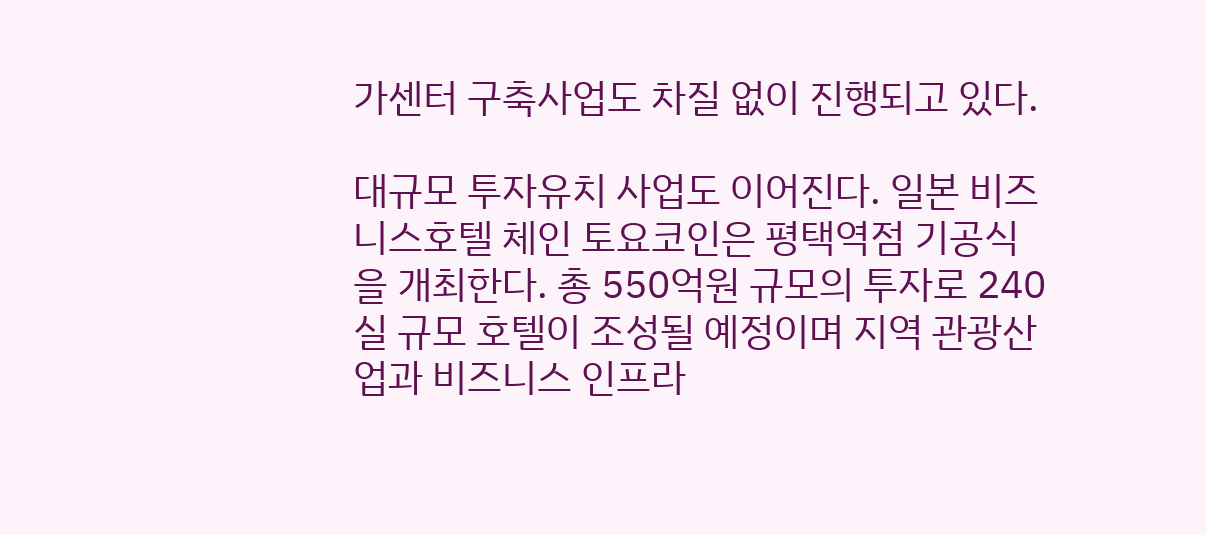가센터 구축사업도 차질 없이 진행되고 있다.

대규모 투자유치 사업도 이어진다. 일본 비즈니스호텔 체인 토요코인은 평택역점 기공식을 개최한다. 총 550억원 규모의 투자로 240실 규모 호텔이 조성될 예정이며 지역 관광산업과 비즈니스 인프라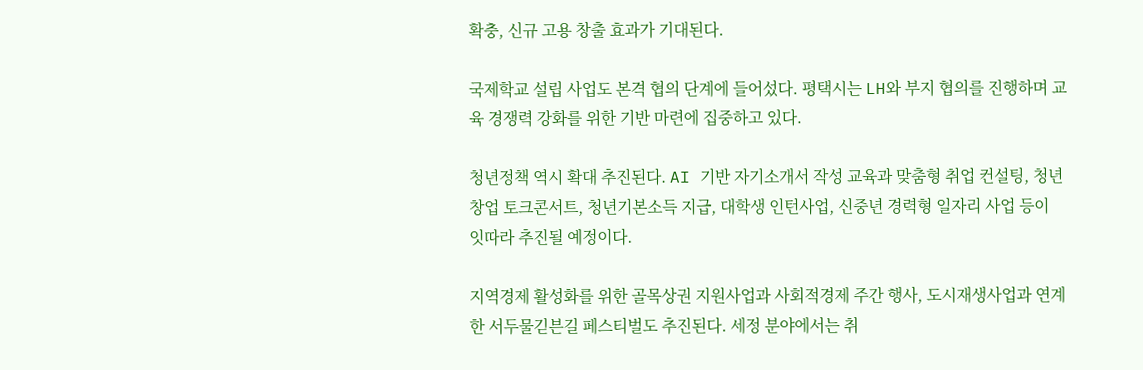확충, 신규 고용 창출 효과가 기대된다.

국제학교 설립 사업도 본격 협의 단계에 들어섰다. 평택시는 LH와 부지 협의를 진행하며 교육 경쟁력 강화를 위한 기반 마련에 집중하고 있다.

청년정책 역시 확대 추진된다. AI 기반 자기소개서 작성 교육과 맞춤형 취업 컨설팅, 청년 창업 토크콘서트, 청년기본소득 지급, 대학생 인턴사업, 신중년 경력형 일자리 사업 등이 잇따라 추진될 예정이다.

지역경제 활성화를 위한 골목상권 지원사업과 사회적경제 주간 행사, 도시재생사업과 연계한 서두물긷븐길 페스티벌도 추진된다. 세정 분야에서는 취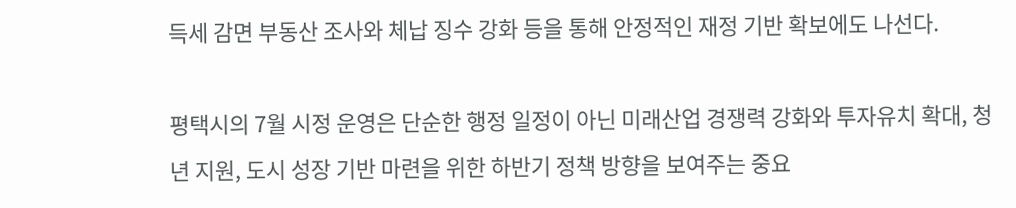득세 감면 부동산 조사와 체납 징수 강화 등을 통해 안정적인 재정 기반 확보에도 나선다.

평택시의 7월 시정 운영은 단순한 행정 일정이 아닌 미래산업 경쟁력 강화와 투자유치 확대, 청년 지원, 도시 성장 기반 마련을 위한 하반기 정책 방향을 보여주는 중요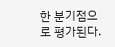한 분기점으로 평가된다.